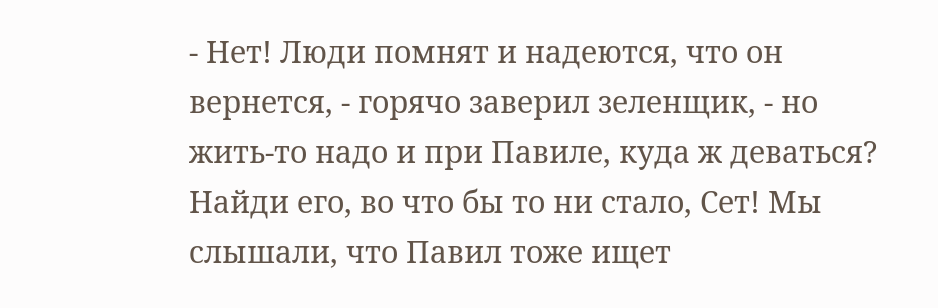- Нет! Люди помнят и надеются, что он вернется, - горячо заверил зеленщик, - но жить-то надо и при Павиле, куда ж деваться? Найди его, во что бы то ни стало, Сет! Мы слышали, что Павил тоже ищет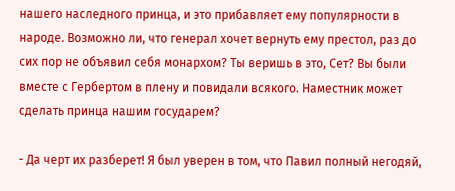нашего наследного принца, и это прибавляет ему популярности в народе. Возможно ли, что генерал хочет вернуть ему престол, раз до сих пор не объявил себя монархом? Ты веришь в это, Сет? Вы были вместе с Гербертом в плену и повидали всякого. Наместник может сделать принца нашим государем?

- Да черт их разберет! Я был уверен в том, что Павил полный негодяй,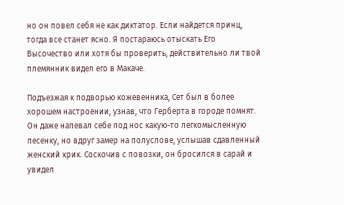но он повел себя не как диктатор. Если найдется принц, тогда все станет ясно. Я постараюсь отыскать Его Высочество или хотя бы проверить, действительно ли твой племянник видел его в Макаче.

Подъезжая к подворью кожевенника, Сет был в более хорошем настроении, узнав, что Герберта в городе помнят. Он даже напевал себе под нос какую-то легкомысленную песенку, но вдруг замер на полуслове, услышав сдавленный женский крик. Соскочив с повозки, он бросился в сарай и увидел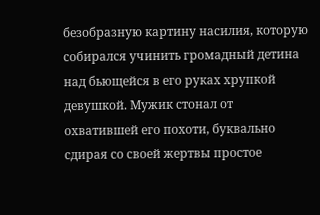безобразную картину насилия, которую собирался учинить громадный детина над бьющейся в его руках хрупкой девушкой. Мужик стонал от охватившей его похоти, буквально сдирая со своей жертвы простое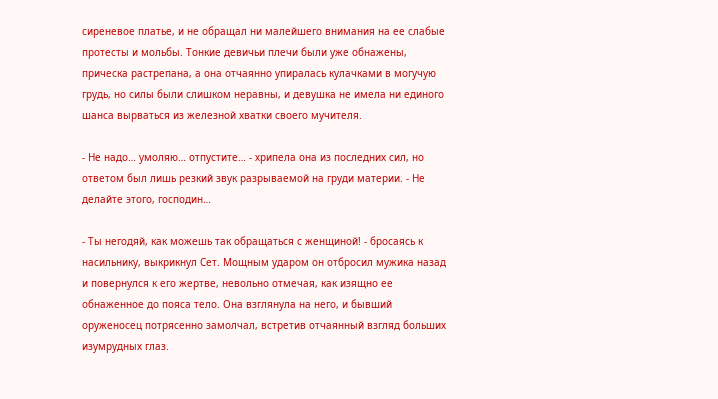сиреневое платье, и не обращал ни малейшего внимания на ее слабые протесты и мольбы. Тонкие девичьи плечи были уже обнажены, прическа растрепана, а она отчаянно упиралась кулачками в могучую грудь, но силы были слишком неравны, и девушка не имела ни единого шанса вырваться из железной хватки своего мучителя.

- Не надо… умоляю… отпустите… - хрипела она из последних сил, но ответом был лишь резкий звук разрываемой на груди материи. - Не делайте этого, господин…

- Ты негодяй, как можешь так обращаться с женщиной! - бросаясь к насильнику, выкрикнул Сет. Мощным ударом он отбросил мужика назад и повернулся к его жертве, невольно отмечая, как изящно ее обнаженное до пояса тело. Она взглянула на него, и бывший оруженосец потрясенно замолчал, встретив отчаянный взгляд больших изумрудных глаз.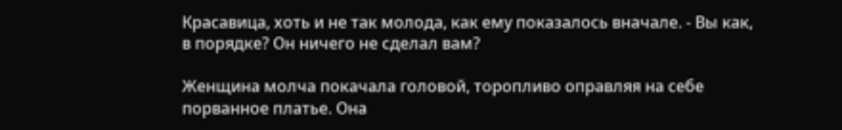Красавица, хоть и не так молода, как ему показалось вначале. - Вы как, в порядке? Он ничего не сделал вам?

Женщина молча покачала головой, торопливо оправляя на себе порванное платье. Она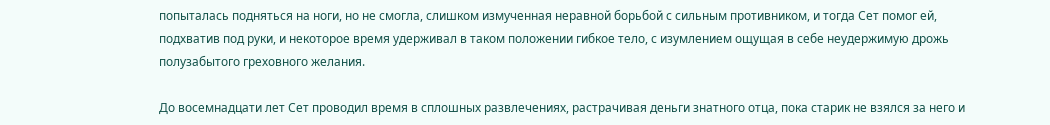попыталась подняться на ноги, но не смогла, слишком измученная неравной борьбой с сильным противником, и тогда Сет помог ей, подхватив под руки, и некоторое время удерживал в таком положении гибкое тело, с изумлением ощущая в себе неудержимую дрожь полузабытого греховного желания.

До восемнадцати лет Сет проводил время в сплошных развлечениях, растрачивая деньги знатного отца, пока старик не взялся за него и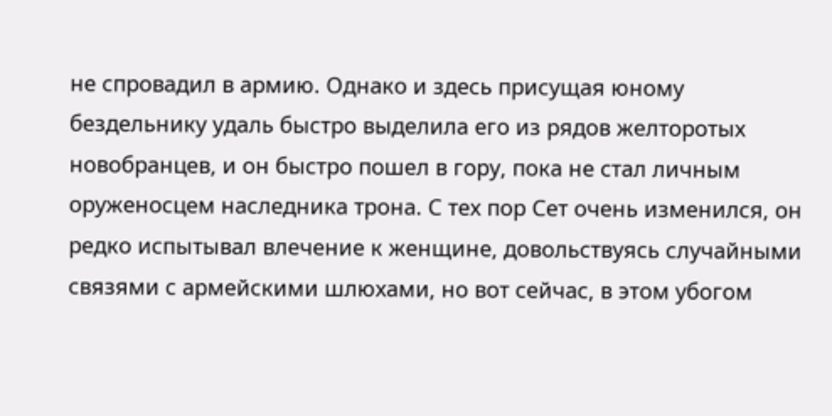не спровадил в армию. Однако и здесь присущая юному бездельнику удаль быстро выделила его из рядов желторотых новобранцев, и он быстро пошел в гору, пока не стал личным оруженосцем наследника трона. С тех пор Сет очень изменился, он редко испытывал влечение к женщине, довольствуясь случайными связями с армейскими шлюхами, но вот сейчас, в этом убогом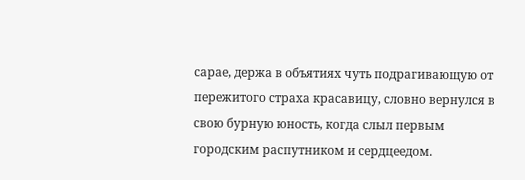сарае, держа в объятиях чуть подрагивающую от пережитого страха красавицу, словно вернулся в свою бурную юность, когда слыл первым городским распутником и сердцеедом.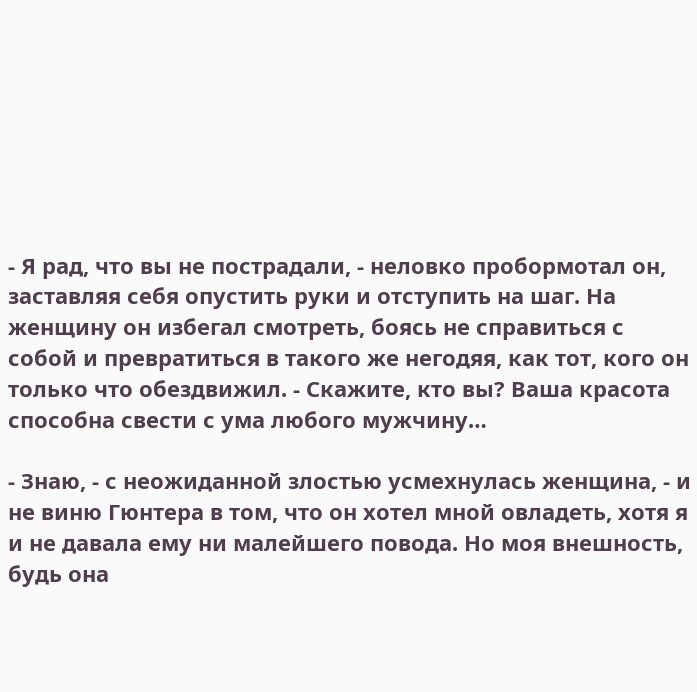- Я рад, что вы не пострадали, - неловко пробормотал он, заставляя себя опустить руки и отступить на шаг. На женщину он избегал смотреть, боясь не справиться с собой и превратиться в такого же негодяя, как тот, кого он только что обездвижил. - Скажите, кто вы? Ваша красота способна свести с ума любого мужчину…

- Знаю, - с неожиданной злостью усмехнулась женщина, - и не виню Гюнтера в том, что он хотел мной овладеть, хотя я и не давала ему ни малейшего повода. Но моя внешность, будь она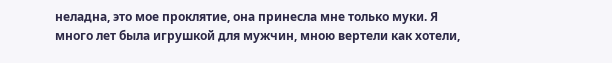неладна, это мое проклятие, она принесла мне только муки. Я много лет была игрушкой для мужчин, мною вертели как хотели,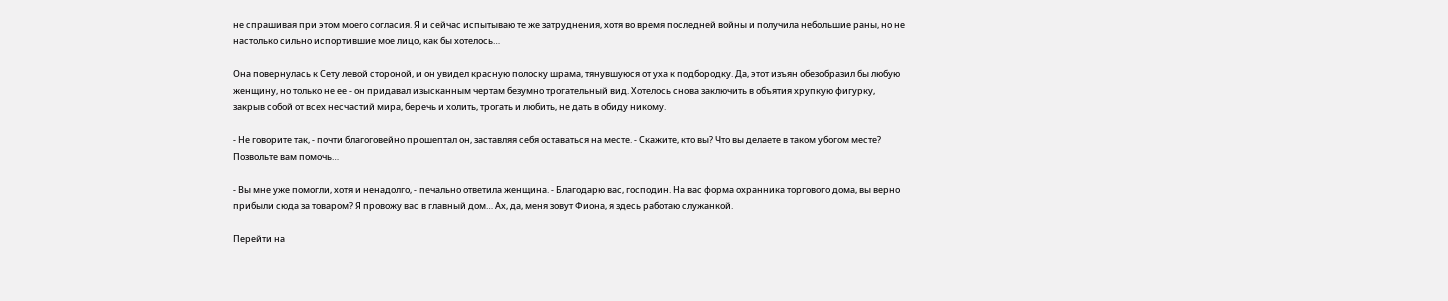не спрашивая при этом моего согласия. Я и сейчас испытываю те же затруднения, хотя во время последней войны и получила небольшие раны, но не настолько сильно испортившие мое лицо, как бы хотелось…

Она повернулась к Сету левой стороной, и он увидел красную полоску шрама, тянувшуюся от уха к подбородку. Да, этот изъян обезобразил бы любую женщину, но только не ее - он придавал изысканным чертам безумно трогательный вид. Хотелось снова заключить в объятия хрупкую фигурку, закрыв собой от всех несчастий мира, беречь и холить, трогать и любить, не дать в обиду никому.

- Не говорите так, - почти благоговейно прошептал он, заставляя себя оставаться на месте. - Скажите, кто вы? Что вы делаете в таком убогом месте? Позвольте вам помочь…

- Вы мне уже помогли, хотя и ненадолго, - печально ответила женщина. - Благодарю вас, господин. На вас форма охранника торгового дома, вы верно прибыли сюда за товаром? Я провожу вас в главный дом… Ах, да, меня зовут Фиона, я здесь работаю служанкой.

Перейти на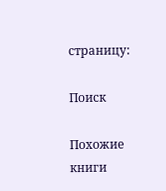страницу:

Поиск

Похожие книги